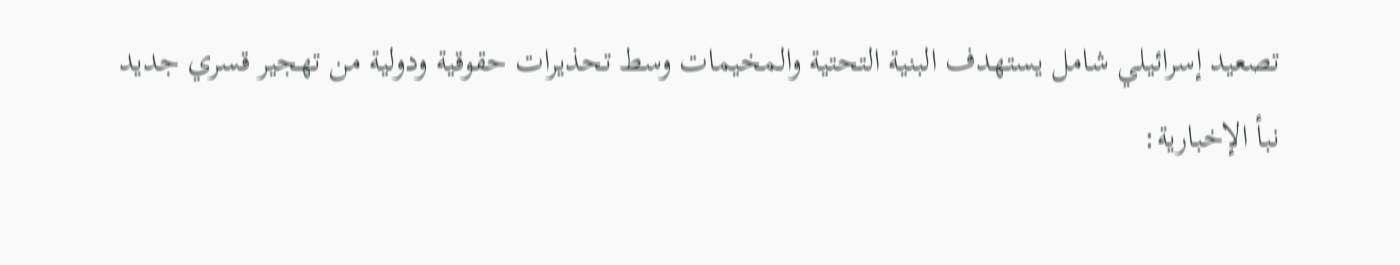تصعيد إسرائيلي شامل يستهدف البنية التحتية والمخيمات وسط تحذيرات حقوقية ودولية من تهجير قسري جديد
نبأ الإخبارية: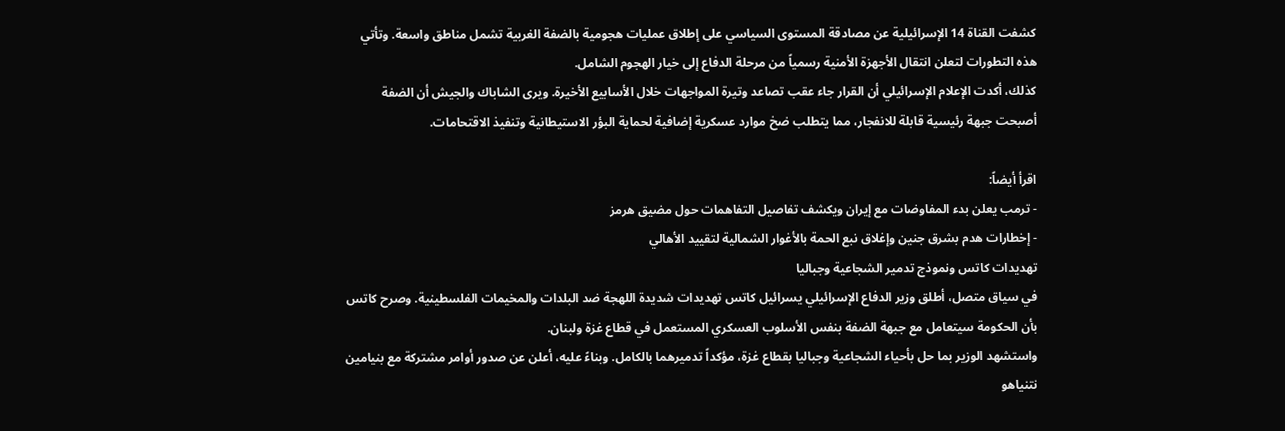كشفت القناة 14 الإسرائيلية عن مصادقة المستوى السياسي على إطلاق عمليات هجومية بالضفة الغربية تشمل مناطق واسعة. وتأتي هذه التطورات لتعلن انتقال الأجهزة الأمنية رسمياً من مرحلة الدفاع إلى خيار الهجوم الشامل.
كذلك، أكدت الإعلام الإسرائيلي أن القرار جاء عقب تصاعد وتيرة المواجهات خلال الأسابيع الأخيرة. ويرى الشاباك والجيش أن الضفة أصبحت جبهة رئيسية قابلة للانفجار، مما يتطلب ضخ موارد عسكرية إضافية لحماية البؤر الاستيطانية وتنفيذ الاقتحامات.

اقرأ أيضاً:
- ترمب يعلن بدء المفاوضات مع إيران ويكشف تفاصيل التفاهمات حول مضيق هرمز
- إخطارات هدم بشرق جنين وإغلاق نبع الحمة بالأغوار الشمالية لتقييد الأهالي
تهديدات كاتس ونموذج تدمير الشجاعية وجباليا
في سياق متصل، أطلق وزير الدفاع الإسرائيلي يسرائيل كاتس تهديدات شديدة اللهجة ضد البلدات والمخيمات الفلسطينية. وصرح كاتس بأن الحكومة سيتعامل مع جبهة الضفة بنفس الأسلوب العسكري المستعمل في قطاع غزة ولبنان.
واستشهد الوزير بما حل بأحياء الشجاعية وجباليا بقطاع غزة، مؤكداً تدميرهما بالكامل. وبناءً عليه، أعلن عن صدور أوامر مشتركة مع بنيامين نتنياهو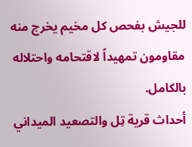للجيش بفحص كل مخيم يخرج منه مقاومون تمهيداً لاقتحامه واحتلاله بالكامل.
أحداث قرية تِل والتصعيد الميداني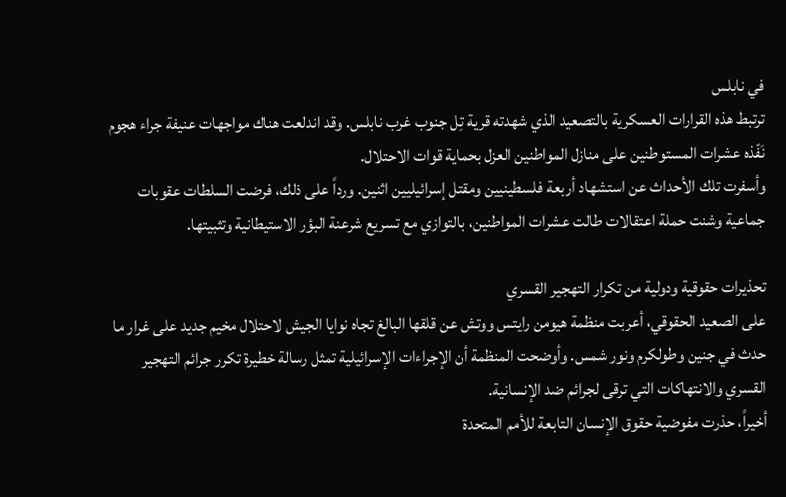في نابلس
ترتبط هذه القرارات العسكرية بالتصعيد الذي شهدته قرية تِل جنوب غرب نابلس. وقد اندلعت هناك مواجهات عنيفة جراء هجوم نَفّذه عشرات المستوطنين على منازل المواطنين العزل بحماية قوات الاحتلال.
وأسفرت تلك الأحداث عن استشهاد أربعة فلسطينيين ومقتل إسرائيليين اثنين. ورداً على ذلك، فرضت السلطات عقوبات جماعية وشنت حملة اعتقالات طالت عشرات المواطنين، بالتوازي مع تسريع شرعنة البؤر الاستيطانية وتثبيتها.

تحذيرات حقوقية ودولية من تكرار التهجير القسري
على الصعيد الحقوقي، أعربت منظمة هيومن رايتس ووتش عن قلقها البالغ تجاه نوايا الجيش لاحتلال مخيم جديد على غرار ما حدث في جنين وطولكرم ونور شمس. وأوضحت المنظمة أن الإجراءات الإسرائيلية تمثل رسالة خطيرة تكرر جرائم التهجير القسري والانتهاكات التي ترقى لجرائم ضد الإنسانية.
أخيراً، حذرت مفوضية حقوق الإنسان التابعة للأمم المتحدة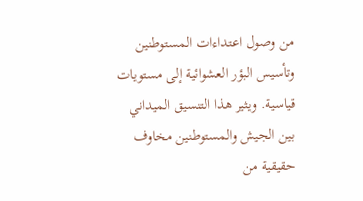من وصول اعتداءات المستوطنين وتأسيس البؤر العشوائية إلى مستويات قياسية. ويثير هذا التنسيق الميداني بين الجيش والمستوطنين مخاوف حقيقية من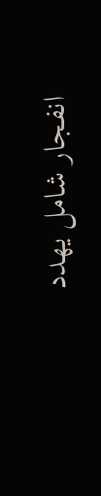انفجار شامل يهدد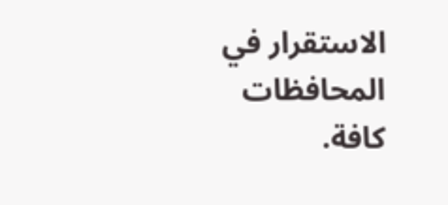الاستقرار في المحافظات كافة.